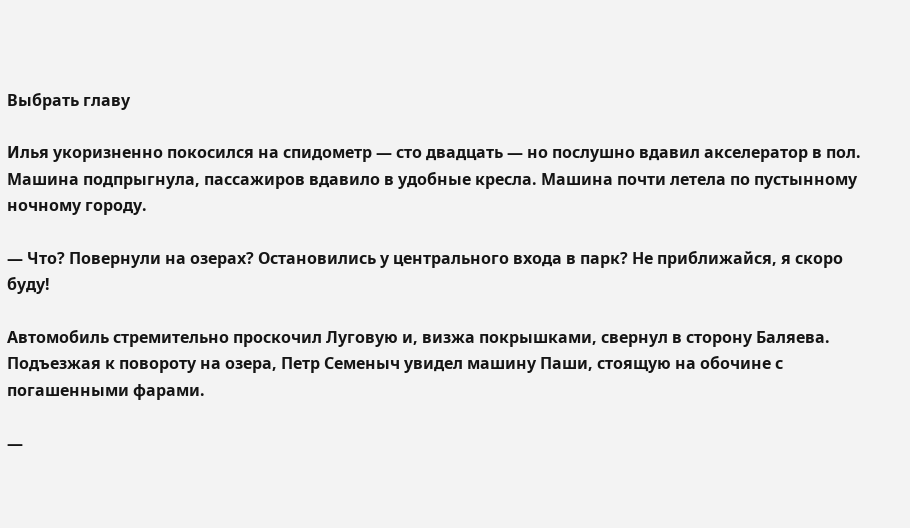Выбрать главу

Илья укоризненно покосился на спидометр — сто двадцать — но послушно вдавил акселератор в пол. Машина подпрыгнула, пассажиров вдавило в удобные кресла. Машина почти летела по пустынному ночному городу.

— Что? Повернули на озерах? Остановились у центрального входа в парк? Не приближайся, я скоро буду!

Автомобиль стремительно проскочил Луговую и, визжа покрышками, свернул в сторону Баляева. Подъезжая к повороту на озера, Петр Семеныч увидел машину Паши, стоящую на обочине с погашенными фарами.

—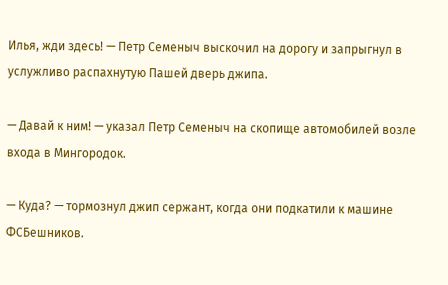Илья, жди здесь! — Петр Семеныч выскочил на дорогу и запрыгнул в услужливо распахнутую Пашей дверь джипа.

— Давай к ним! — указал Петр Семеныч на скопище автомобилей возле входа в Мингородок.

— Куда? — тормознул джип сержант, когда они подкатили к машине ФСБешников.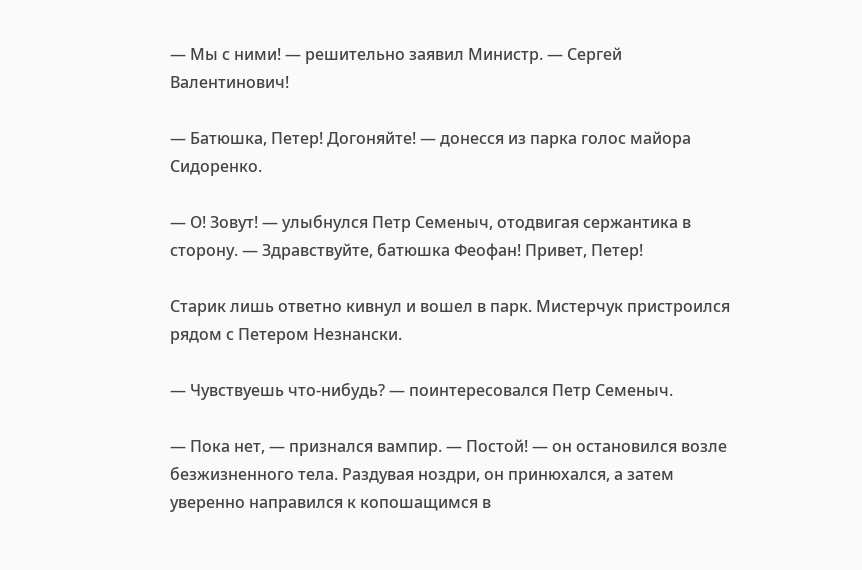— Мы с ними! — решительно заявил Министр. — Сергей Валентинович!

— Батюшка, Петер! Догоняйте! — донесся из парка голос майора Сидоренко.

— О! Зовут! — улыбнулся Петр Семеныч, отодвигая сержантика в сторону. — Здравствуйте, батюшка Феофан! Привет, Петер!

Старик лишь ответно кивнул и вошел в парк. Мистерчук пристроился рядом с Петером Незнански.

— Чувствуешь что-нибудь? — поинтересовался Петр Семеныч.

— Пока нет, — признался вампир. — Постой! — он остановился возле безжизненного тела. Раздувая ноздри, он принюхался, а затем уверенно направился к копошащимся в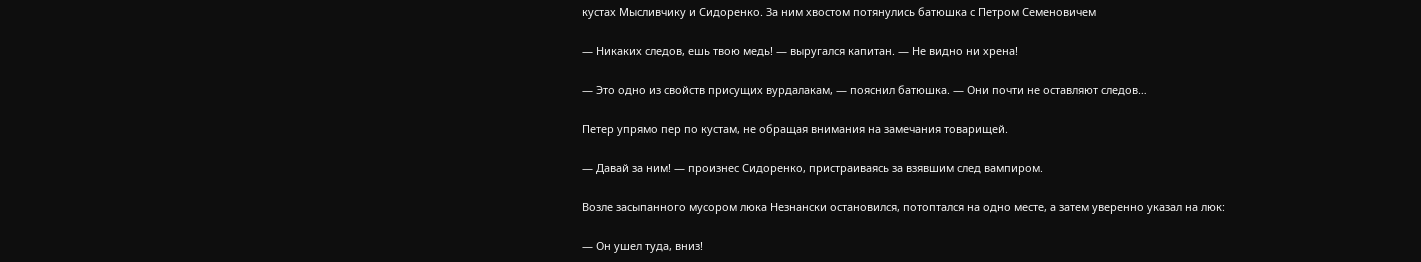кустах Мысливчику и Сидоренко. За ним хвостом потянулись батюшка с Петром Семеновичем

— Никаких следов, ешь твою медь! — выругался капитан. — Не видно ни хрена!

— Это одно из свойств присущих вурдалакам, — пояснил батюшка. — Они почти не оставляют следов…

Петер упрямо пер по кустам, не обращая внимания на замечания товарищей.

— Давай за ним! — произнес Сидоренко, пристраиваясь за взявшим след вампиром.

Возле засыпанного мусором люка Незнански остановился, потоптался на одно месте, а затем уверенно указал на люк:

— Он ушел туда, вниз!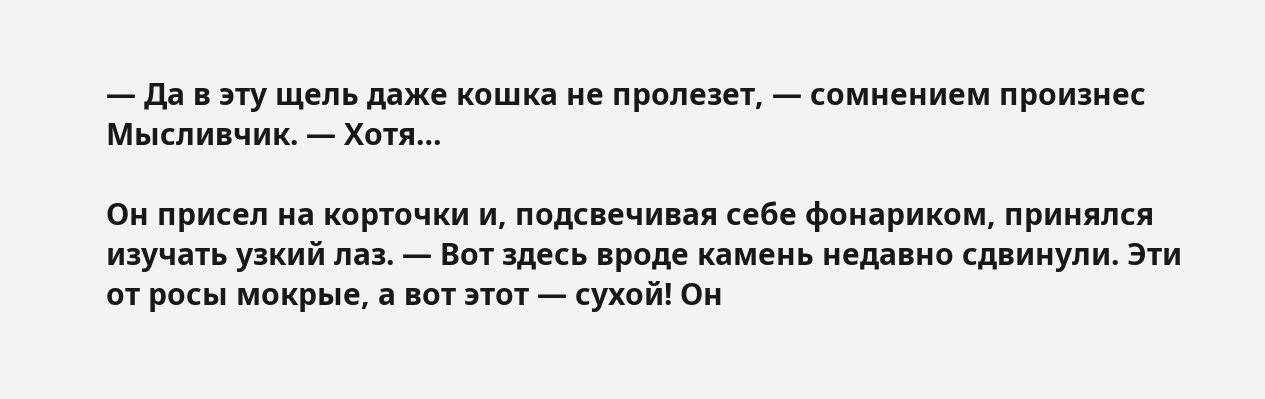— Да в эту щель даже кошка не пролезет, — сомнением произнес Мысливчик. — Хотя…

Он присел на корточки и, подсвечивая себе фонариком, принялся изучать узкий лаз. — Вот здесь вроде камень недавно сдвинули. Эти от росы мокрые, а вот этот — сухой! Он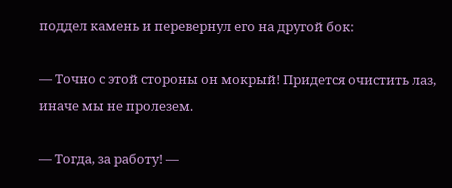поддел камень и перевернул его на другой бок:

— Точно с этой стороны он мокрый! Придется очистить лаз, иначе мы не пролезем.

— Тогда, за работу! —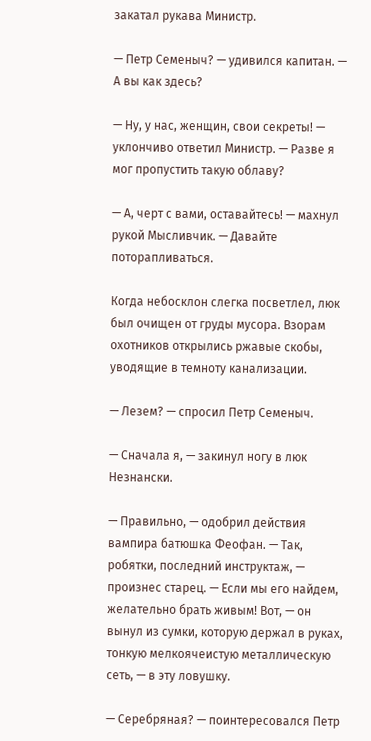закатал рукава Министр.

— Петр Семеныч? — удивился капитан. — А вы как здесь?

— Ну, у нас, женщин, свои секреты! — уклончиво ответил Министр. — Разве я мог пропустить такую облаву?

— А, черт с вами, оставайтесь! — махнул рукой Мысливчик. — Давайте поторапливаться.

Когда небосклон слегка посветлел, люк был очищен от груды мусора. Взорам охотников открылись ржавые скобы, уводящие в темноту канализации.

— Лезем? — спросил Петр Семеныч.

— Сначала я, — закинул ногу в люк Незнански.

— Правильно, — одобрил действия вампира батюшка Феофан. — Так, робятки, последний инструктаж, — произнес старец. — Если мы его найдем, желательно брать живым! Вот, — он вынул из сумки, которую держал в руках, тонкую мелкоячеистую металлическую сеть, — в эту ловушку.

— Серебряная? — поинтересовался Петр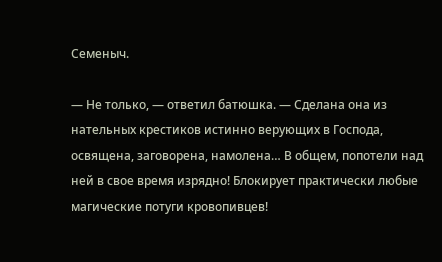Семеныч.

— Не только, — ответил батюшка. — Сделана она из нательных крестиков истинно верующих в Господа, освящена, заговорена, намолена… В общем, попотели над ней в свое время изрядно! Блокирует практически любые магические потуги кровопивцев!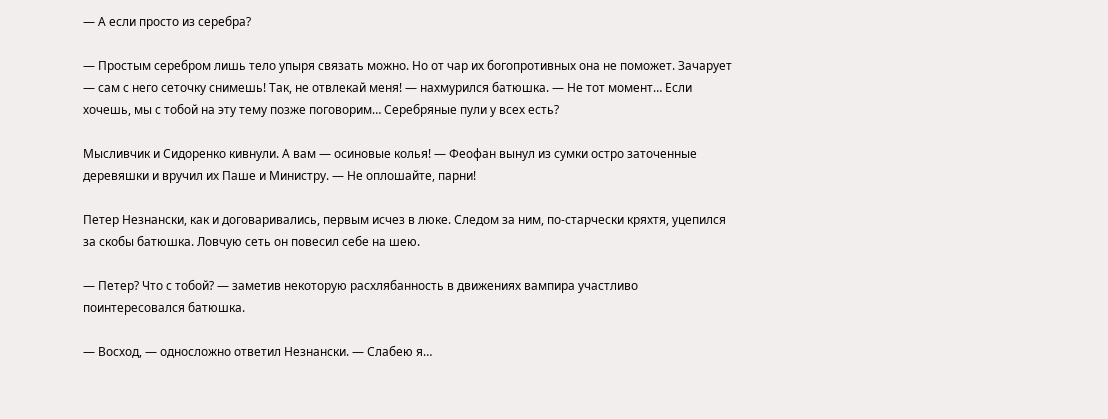— А если просто из серебра?

— Простым серебром лишь тело упыря связать можно. Но от чар их богопротивных она не поможет. Зачарует — сам с него сеточку снимешь! Так, не отвлекай меня! — нахмурился батюшка. — Не тот момент… Если хочешь, мы с тобой на эту тему позже поговорим… Серебряные пули у всех есть?

Мысливчик и Сидоренко кивнули. А вам — осиновые колья! — Феофан вынул из сумки остро заточенные деревяшки и вручил их Паше и Министру. — Не оплошайте, парни!

Петер Незнански, как и договаривались, первым исчез в люке. Следом за ним, по-старчески кряхтя, уцепился за скобы батюшка. Ловчую сеть он повесил себе на шею.

— Петер? Что с тобой? — заметив некоторую расхлябанность в движениях вампира участливо поинтересовался батюшка.

— Восход, — односложно ответил Незнански. — Слабею я…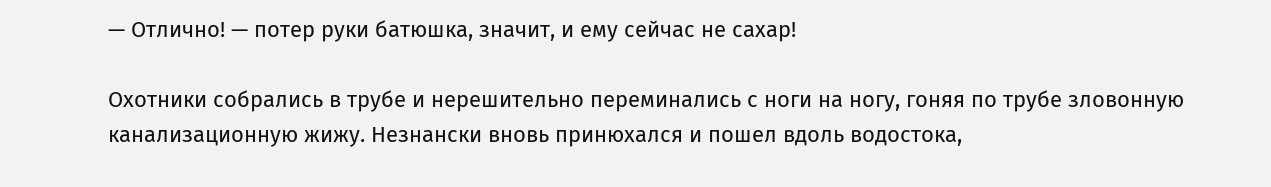— Отлично! — потер руки батюшка, значит, и ему сейчас не сахар!

Охотники собрались в трубе и нерешительно переминались с ноги на ногу, гоняя по трубе зловонную канализационную жижу. Незнански вновь принюхался и пошел вдоль водостока,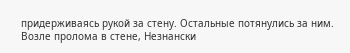придерживаясь рукой за стену. Остальные потянулись за ним. Возле пролома в стене, Незнански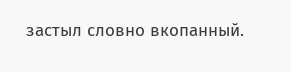застыл словно вкопанный.